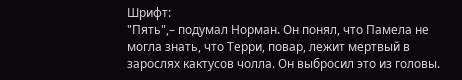Шрифт:
"Пять",– подумал Норман. Он понял, что Памела не могла знать, что Терри, повар, лежит мертвый в зарослях кактусов чолла. Он выбросил это из головы.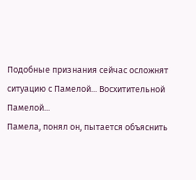Подобные признания сейчас осложнят ситуацию с Памелой... Восхитительной Памелой...
Памела, понял он, пытается объяснить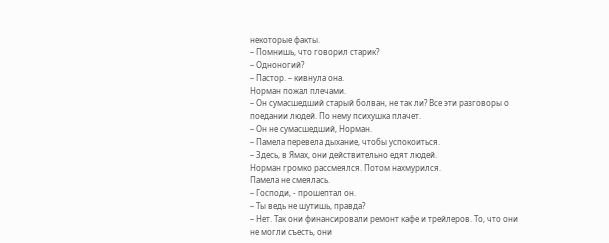некоторые факты.
– Помнишь, что говорил старик?
– Одноногий?
– Пастор. – кивнула она.
Норман пожал плечами.
– Он сумасшедший старый болван, не так ли? Все эти разговоры о поедании людей. По нему психушка плачет.
– Он не сумасшедший, Норман.
– Памела перевела дыхание, чтобы успокоиться.
– Здесь, в Ямах, они действительно едят людей.
Норман громко рассмеялся. Потом нахмурился.
Памела не смеялась.
– Господи, - прошептал он.
– Ты ведь не шутишь, правда?
– Нет. Так они финансировали ремонт кафе и трейлеров. То, что они не могли съесть, они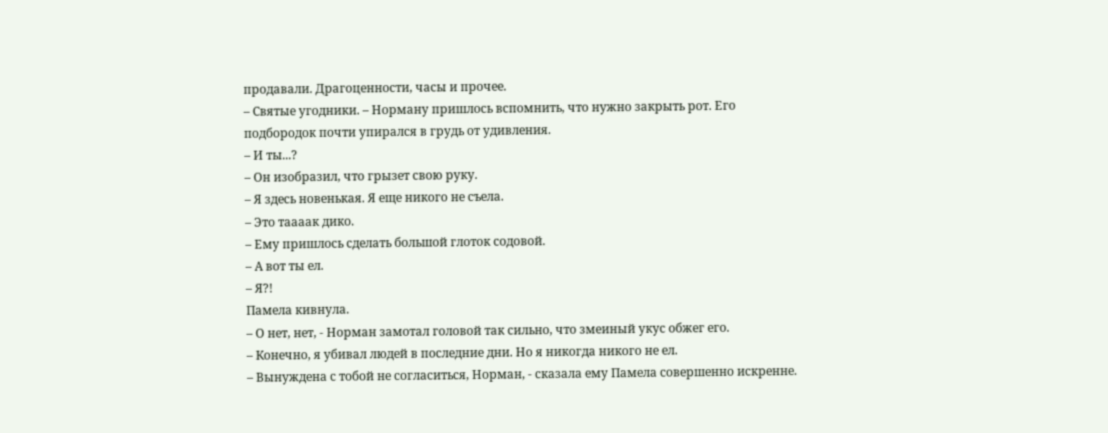продавали. Драгоценности, часы и прочее.
– Святые угодники. – Норману пришлось вспомнить, что нужно закрыть рот. Его подбородок почти упирался в грудь от удивления.
– И ты...?
– Он изобразил, что грызет свою руку.
– Я здесь новенькая. Я еще никого не съела.
– Это таааак дико.
– Ему пришлось сделать большой глоток содовой.
– А вот ты ел.
– Я?!
Памела кивнула.
– О нет, нет, - Норман замотал головой так сильно, что змеиный укус обжег его.
– Конечно, я убивал людей в последние дни. Но я никогда никого не ел.
– Вынуждена с тобой не согласиться, Норман, - сказала ему Памела совершенно искренне.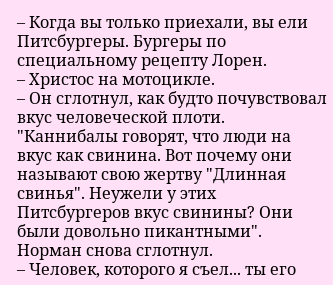– Когда вы только приехали, вы ели Питсбургеры. Бургеры по специальному рецепту Лорен.
– Христос на мотоцикле.
– Он сглотнул, как будто почувствовал вкус человеческой плоти.
"Каннибалы говорят, что люди на вкус как свинина. Вот почему они называют свою жертву "Длинная свинья". Неужели у этих Питсбургеров вкус свинины? Они были довольно пикантными".
Норман снова сглотнул.
– Человек, которого я съел... ты его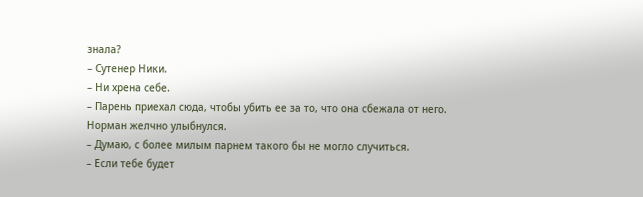знала?
– Сутенер Ники.
– Ни хрена себе.
– Парень приехал сюда, чтобы убить ее за то, что она сбежала от него.
Норман желчно улыбнулся.
– Думаю, с более милым парнем такого бы не могло случиться.
– Если тебе будет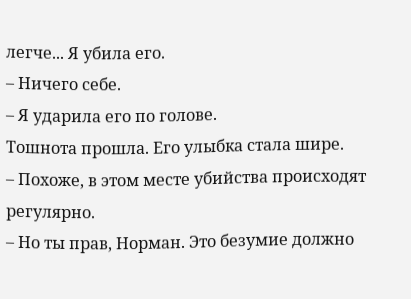легче... Я убила его.
– Ничего себе.
– Я ударила его по голове.
Тошнота прошла. Его улыбка стала шире.
– Похоже, в этом месте убийства происходят регулярно.
– Но ты прав, Норман. Это безумие должно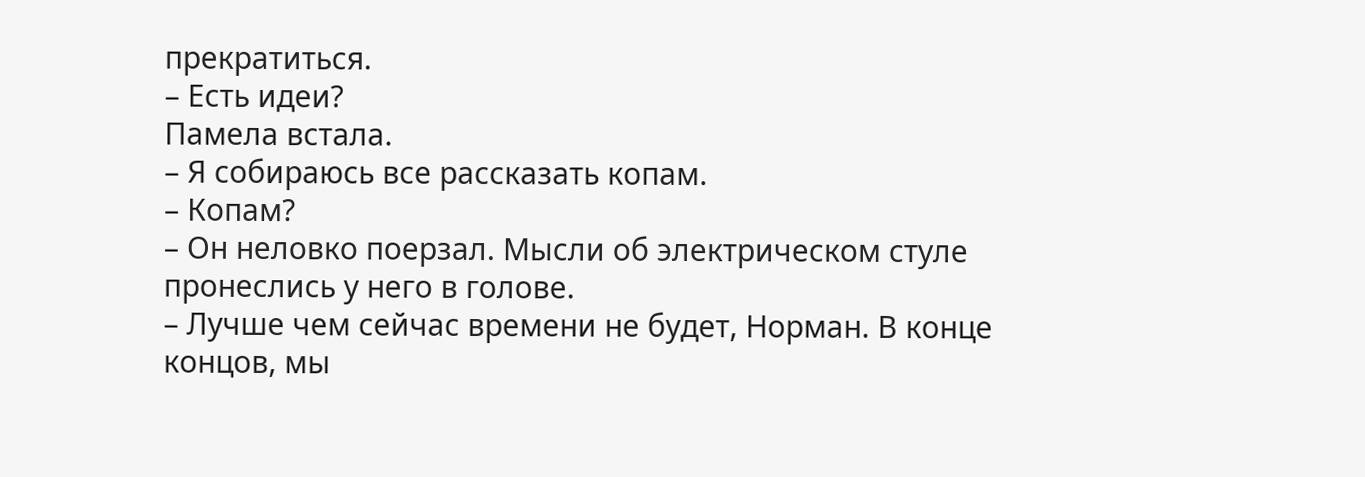прекратиться.
– Есть идеи?
Памела встала.
– Я собираюсь все рассказать копам.
– Копам?
– Он неловко поерзал. Мысли об электрическом стуле пронеслись у него в голове.
– Лучше чем сейчас времени не будет, Норман. В конце концов, мы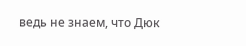ведь не знаем, что Дюк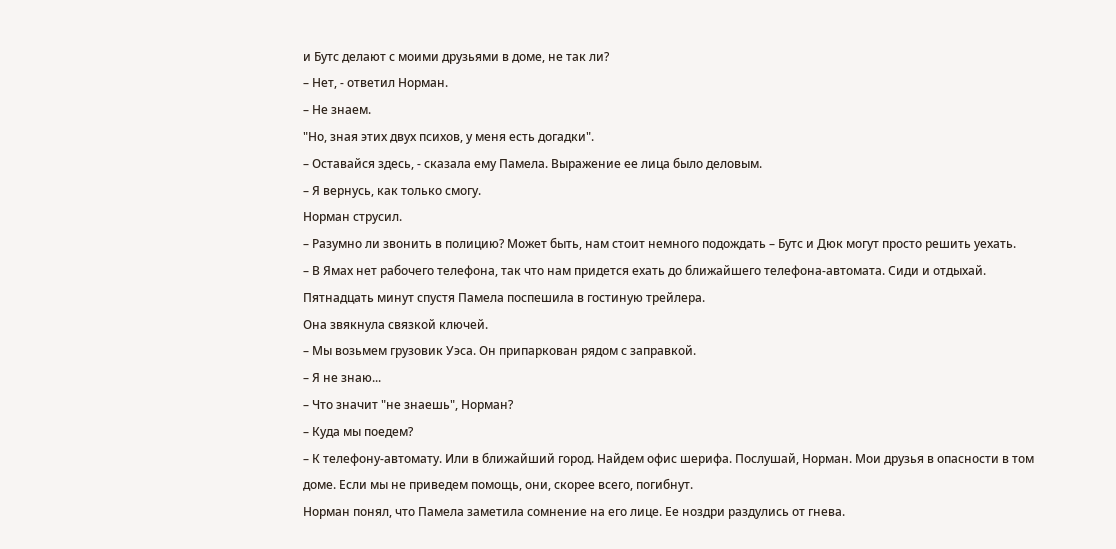и Бутс делают с моими друзьями в доме, не так ли?
– Нет, - ответил Норман.
– Не знаем.
"Но, зная этих двух психов, у меня есть догадки".
– Оставайся здесь, - сказала ему Памела. Выражение ее лица было деловым.
– Я вернусь, как только смогу.
Норман струсил.
– Разумно ли звонить в полицию? Может быть, нам стоит немного подождать – Бутс и Дюк могут просто решить уехать.
– В Ямах нет рабочего телефона, так что нам придется ехать до ближайшего телефона-автомата. Сиди и отдыхай.
Пятнадцать минут спустя Памела поспешила в гостиную трейлера.
Она звякнула связкой ключей.
– Мы возьмем грузовик Уэса. Он припаркован рядом с заправкой.
– Я не знаю...
– Что значит "не знаешь", Норман?
– Куда мы поедем?
– К телефону-автомату. Или в ближайший город. Найдем офис шерифа. Послушай, Норман. Мои друзья в опасности в том доме. Если мы не приведем помощь, они, скорее всего, погибнут.
Норман понял, что Памела заметила сомнение на его лице. Ее ноздри раздулись от гнева.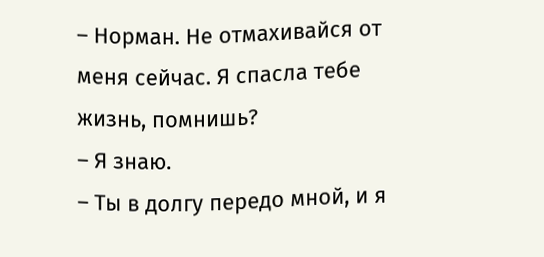– Норман. Не отмахивайся от меня сейчас. Я спасла тебе жизнь, помнишь?
– Я знаю.
– Ты в долгу передо мной, и я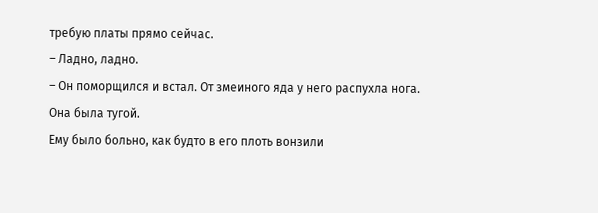требую платы прямо сейчас.
– Ладно, ладно.
– Он поморщился и встал. От змеиного яда у него распухла нога. Она была тугой.
Ему было больно, как будто в его плоть вонзили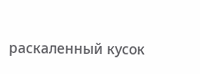раскаленный кусок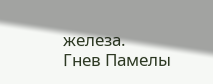железа.
Гнев Памелы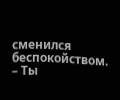сменился беспокойством.
– Ты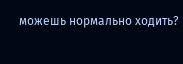можешь нормально ходить?